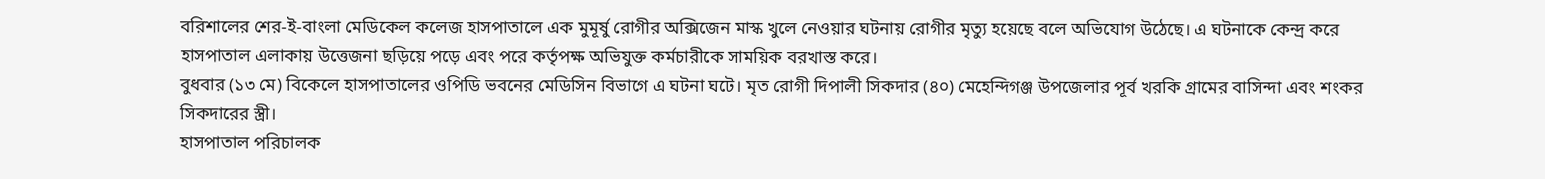বরিশালের শের-ই-বাংলা মেডিকেল কলেজ হাসপাতালে এক মুমূর্ষু রোগীর অক্সিজেন মাস্ক খুলে নেওয়ার ঘটনায় রোগীর মৃত্যু হয়েছে বলে অভিযোগ উঠেছে। এ ঘটনাকে কেন্দ্র করে হাসপাতাল এলাকায় উত্তেজনা ছড়িয়ে পড়ে এবং পরে কর্তৃপক্ষ অভিযুক্ত কর্মচারীকে সাময়িক বরখাস্ত করে।
বুধবার (১৩ মে) বিকেলে হাসপাতালের ওপিডি ভবনের মেডিসিন বিভাগে এ ঘটনা ঘটে। মৃত রোগী দিপালী সিকদার (৪০) মেহেন্দিগঞ্জ উপজেলার পূর্ব খরকি গ্রামের বাসিন্দা এবং শংকর সিকদারের স্ত্রী।
হাসপাতাল পরিচালক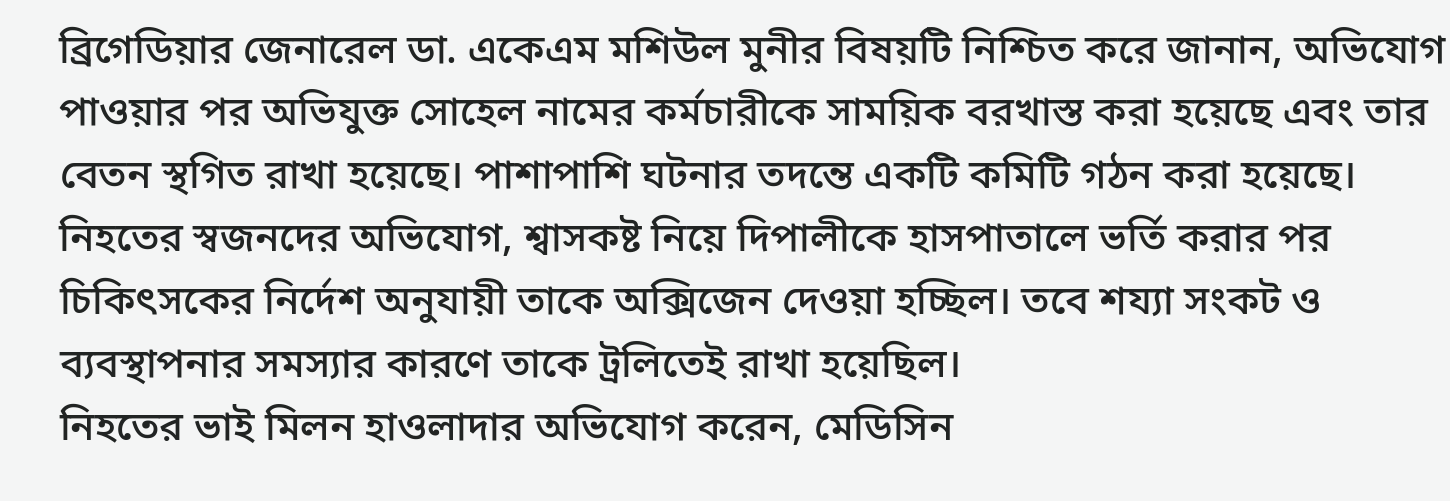ব্রিগেডিয়ার জেনারেল ডা. একেএম মশিউল মুনীর বিষয়টি নিশ্চিত করে জানান, অভিযোগ পাওয়ার পর অভিযুক্ত সোহেল নামের কর্মচারীকে সাময়িক বরখাস্ত করা হয়েছে এবং তার বেতন স্থগিত রাখা হয়েছে। পাশাপাশি ঘটনার তদন্তে একটি কমিটি গঠন করা হয়েছে।
নিহতের স্বজনদের অভিযোগ, শ্বাসকষ্ট নিয়ে দিপালীকে হাসপাতালে ভর্তি করার পর চিকিৎসকের নির্দেশ অনুযায়ী তাকে অক্সিজেন দেওয়া হচ্ছিল। তবে শয্যা সংকট ও ব্যবস্থাপনার সমস্যার কারণে তাকে ট্রলিতেই রাখা হয়েছিল।
নিহতের ভাই মিলন হাওলাদার অভিযোগ করেন, মেডিসিন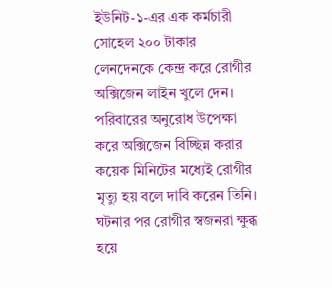ইউনিট-১-এর এক কর্মচারী সোহেল ২০০ টাকার লেনদেনকে কেন্দ্র করে রোগীর অক্সিজেন লাইন খুলে দেন। পরিবারের অনুরোধ উপেক্ষা করে অক্সিজেন বিচ্ছিন্ন করার কয়েক মিনিটের মধ্যেই রোগীর মৃত্যু হয় বলে দাবি করেন তিনি।
ঘটনার পর রোগীর স্বজনরা ক্ষুব্ধ হয়ে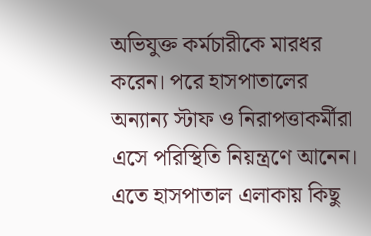অভিযুক্ত কর্মচারীকে মারধর করেন। পরে হাসপাতালের অন্যান্য স্টাফ ও নিরাপত্তাকর্মীরা এসে পরিস্থিতি নিয়ন্ত্রণে আনেন। এতে হাসপাতাল এলাকায় কিছু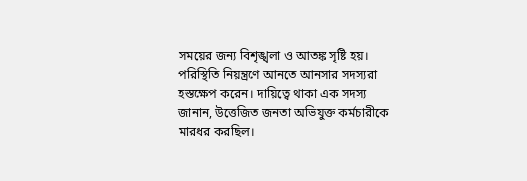সময়ের জন্য বিশৃঙ্খলা ও আতঙ্ক সৃষ্টি হয়।
পরিস্থিতি নিয়ন্ত্রণে আনতে আনসার সদস্যরা হস্তক্ষেপ করেন। দায়িত্বে থাকা এক সদস্য জানান, উত্তেজিত জনতা অভিযুক্ত কর্মচারীকে মারধর করছিল।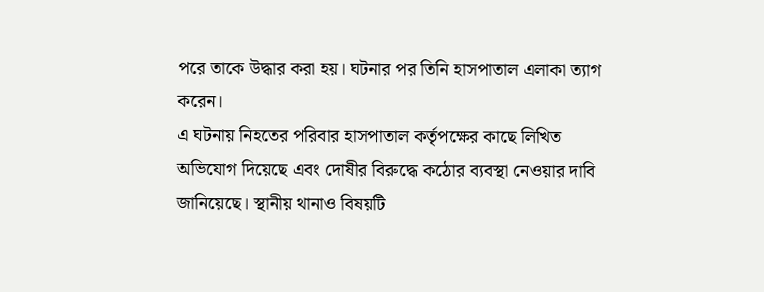পরে তাকে উদ্ধার করা হয়। ঘটনার পর তিনি হাসপাতাল এলাকা ত্যাগ করেন।
এ ঘটনায় নিহতের পরিবার হাসপাতাল কর্তৃপক্ষের কাছে লিখিত অভিযোগ দিয়েছে এবং দোষীর বিরুদ্ধে কঠোর ব্যবস্থা নেওয়ার দাবি জানিয়েছে। স্থানীয় থানাও বিষয়টি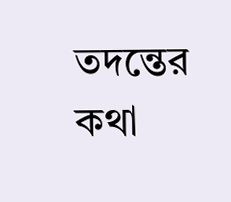তদন্তের কথা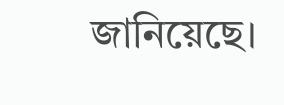জানিয়েছে।